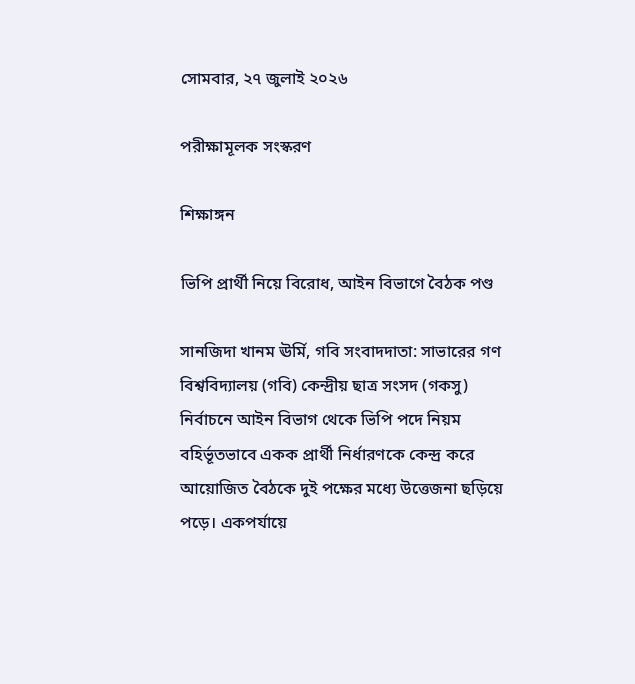সোমবার, ২৭ জুলাই ২০২৬

পরীক্ষামূলক সংস্করণ

শিক্ষাঙ্গন

ভিপি প্রার্থী নিয়ে বিরোধ, আইন বিভাগে বৈঠক পণ্ড

সানজিদা খানম ঊর্মি, গবি সংবাদদাতা: সাভারের গণ বিশ্ববিদ্যালয় (গবি) কেন্দ্রীয় ছাত্র সংসদ (গকসু) নির্বাচনে আইন বিভাগ থেকে ভিপি পদে নিয়ম বহির্ভূতভাবে একক প্রার্থী নির্ধারণকে কেন্দ্র করে আয়োজিত বৈঠকে দুই পক্ষের মধ্যে উত্তেজনা ছড়িয়ে পড়ে। একপর্যায়ে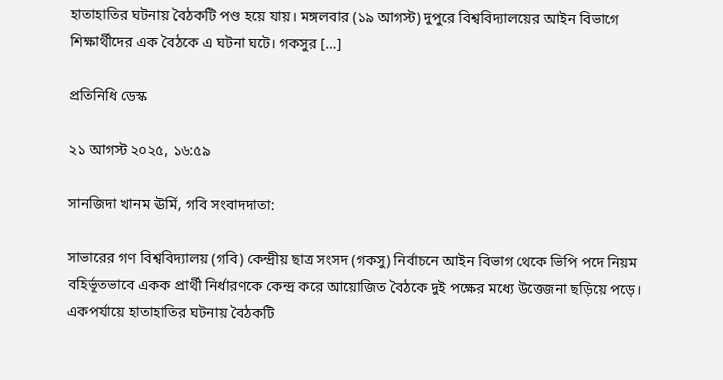হাতাহাতির ঘটনায় বৈঠকটি পণ্ড হয়ে যায়। মঙ্গলবার (১৯ আগস্ট) দুপুরে বিশ্ববিদ্যালয়ের আইন বিভাগে শিক্ষার্থীদের এক বৈঠকে এ ঘটনা ঘটে। গকসুর […]

প্রতিনিধি ডেস্ক

২১ আগস্ট ২০২৫, ১৬:৫৯

সানজিদা খানম ঊর্মি, গবি সংবাদদাতা:

সাভারের গণ বিশ্ববিদ্যালয় (গবি) কেন্দ্রীয় ছাত্র সংসদ (গকসু) নির্বাচনে আইন বিভাগ থেকে ভিপি পদে নিয়ম বহির্ভূতভাবে একক প্রার্থী নির্ধারণকে কেন্দ্র করে আয়োজিত বৈঠকে দুই পক্ষের মধ্যে উত্তেজনা ছড়িয়ে পড়ে। একপর্যায়ে হাতাহাতির ঘটনায় বৈঠকটি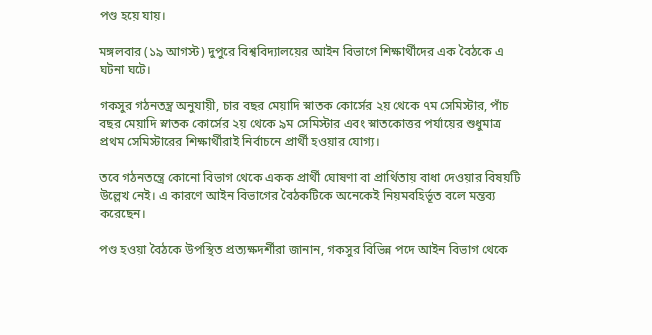পণ্ড হয়ে যায়।

মঙ্গলবার (১৯ আগস্ট) দুপুরে বিশ্ববিদ্যালয়ের আইন বিভাগে শিক্ষার্থীদের এক বৈঠকে এ ঘটনা ঘটে।

গকসুর গঠনতন্ত্র অনুযায়ী, চার বছর মেয়াদি স্নাতক কোর্সের ২য় থেকে ৭ম সেমিস্টার, পাঁচ বছর মেয়াদি স্নাতক কোর্সের ২য় থেকে ৯ম সেমিস্টার এবং স্নাতকোত্তর পর্যায়ের শুধুমাত্র প্রথম সেমিস্টারের শিক্ষার্থীরাই নির্বাচনে প্রার্থী হওয়ার যোগ্য।

তবে গঠনতন্ত্রে কোনো বিভাগ থেকে একক প্রার্থী ঘোষণা বা প্রার্থিতায় বাধা দেওয়ার বিষয়টি উল্লেখ নেই। এ কারণে আইন বিভাগের বৈঠকটিকে অনেকেই নিয়মবহির্ভূত বলে মন্তব্য করেছেন।

পণ্ড হওয়া বৈঠকে উপস্থিত প্রত্যক্ষদর্শীরা জানান, গকসুর বিভিন্ন পদে আইন বিভাগ থেকে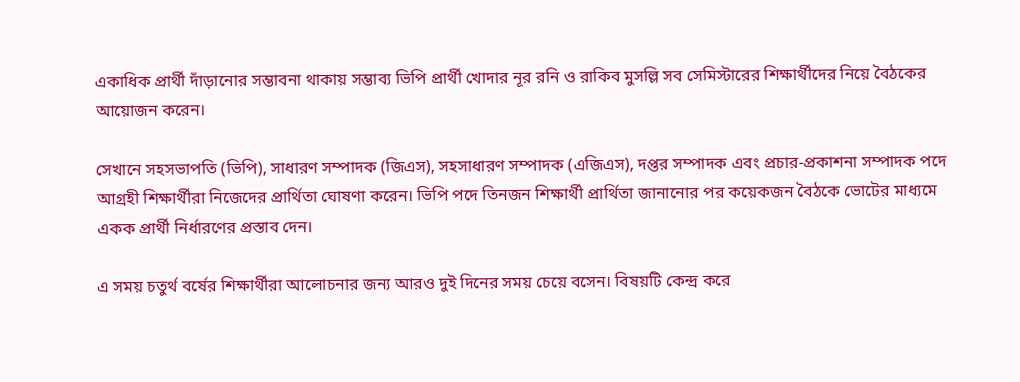একাধিক প্রার্থী দাঁড়ানোর সম্ভাবনা থাকায় সম্ভাব্য ভিপি প্রার্থী খোদার নূর রনি ও রাকিব মুসল্লি সব সেমিস্টারের শিক্ষার্থীদের নিয়ে বৈঠকের আয়োজন করেন।

সেখানে সহসভাপতি (ভিপি), সাধারণ সম্পাদক (জিএস), সহসাধারণ সম্পাদক (এজিএস), দপ্তর সম্পাদক এবং প্রচার-প্রকাশনা সম্পাদক পদে আগ্রহী শিক্ষার্থীরা নিজেদের প্রার্থিতা ঘোষণা করেন। ভিপি পদে তিনজন শিক্ষার্থী প্রার্থিতা জানানোর পর কয়েকজন বৈঠকে ভোটের মাধ্যমে একক প্রার্থী নির্ধারণের প্রস্তাব দেন।

এ সময় চতুর্থ বর্ষের শিক্ষার্থীরা আলোচনার জন্য আরও দুই দিনের সময় চেয়ে বসেন। বিষয়টি কেন্দ্র করে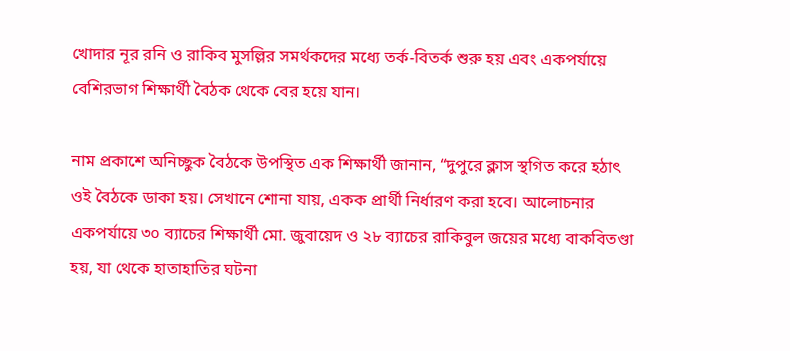খোদার নূর রনি ও রাকিব মুসল্লির সমর্থকদের মধ্যে তর্ক-বিতর্ক শুরু হয় এবং একপর্যায়ে বেশিরভাগ শিক্ষার্থী বৈঠক থেকে বের হয়ে যান।

নাম প্রকাশে অনিচ্ছুক বৈঠকে উপস্থিত এক শিক্ষার্থী জানান, “দুপুরে ক্লাস স্থগিত করে হঠাৎ ওই বৈঠকে ডাকা হয়। সেখানে শোনা যায়, একক প্রার্থী নির্ধারণ করা হবে। আলোচনার একপর্যায়ে ৩০ ব্যাচের শিক্ষার্থী মো. জুবায়েদ ও ২৮ ব্যাচের রাকিবুল জয়ের মধ্যে বাকবিতণ্ডা হয়, যা থেকে হাতাহাতির ঘটনা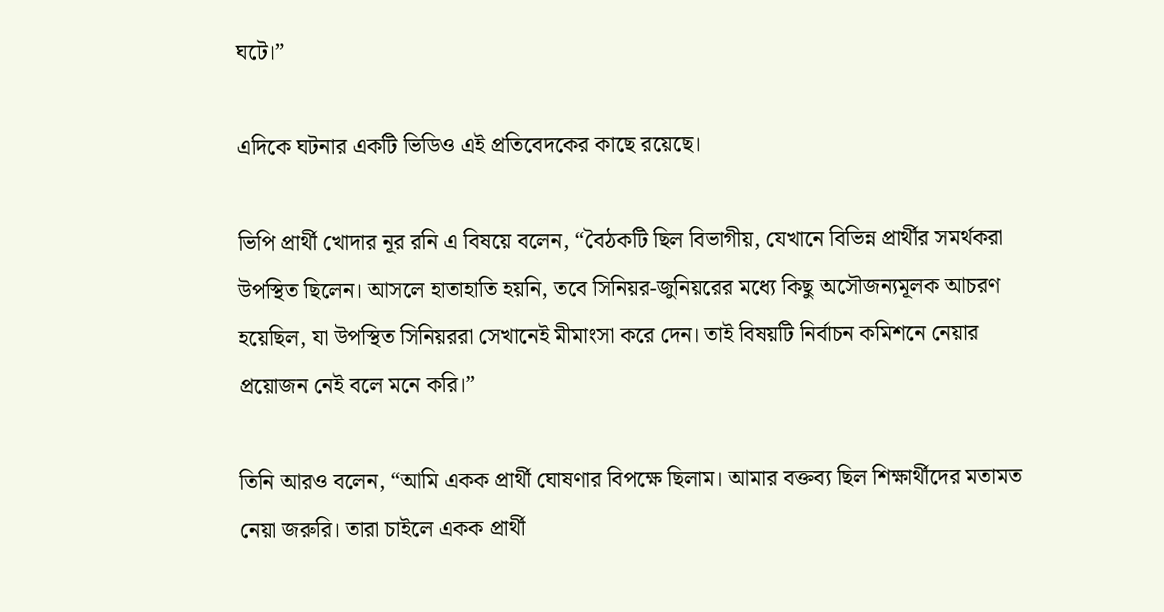ঘটে।”

এদিকে ঘটনার একটি ভিডিও এই প্রতিবেদকের কাছে রয়েছে।

ভিপি প্রার্থী খোদার নূর রনি এ বিষয়ে বলেন, “বৈঠকটি ছিল বিভাগীয়, যেখানে বিভিন্ন প্রার্থীর সমর্থকরা উপস্থিত ছিলেন। আসলে হাতাহাতি হয়নি, তবে সিনিয়র-জুনিয়রের মধ্যে কিছু অসৌজন্যমূলক আচরণ হয়েছিল, যা উপস্থিত সিনিয়ররা সেখানেই মীমাংসা করে দেন। তাই বিষয়টি নির্বাচন কমিশনে নেয়ার প্রয়োজন নেই বলে মনে করি।”

তিনি আরও বলেন, “আমি একক প্রার্থী ঘোষণার বিপক্ষে ছিলাম। আমার বক্তব্য ছিল শিক্ষার্থীদের মতামত নেয়া জরুরি। তারা চাইলে একক প্রার্থী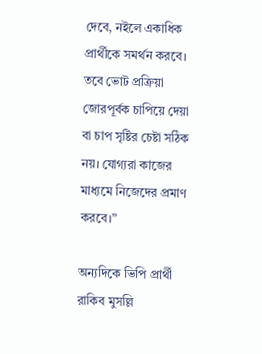দেবে, নইলে একাধিক প্রার্থীকে সমর্থন করবে। তবে ভোট প্রক্রিয়া জোরপূর্বক চাপিয়ে দেয়া বা চাপ সৃষ্টির চেষ্টা সঠিক নয়। যোগ্যরা কাজের মাধ্যমে নিজেদের প্রমাণ করবে।”

অন্যদিকে ভিপি প্রার্থী রাকিব মুসল্লি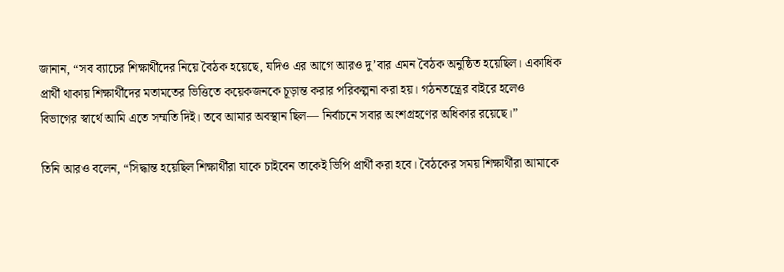জানান, “সব ব্যাচের শিক্ষার্থীদের নিয়ে বৈঠক হয়েছে, যদিও এর আগে আরও দু’বার এমন বৈঠক অনুষ্ঠিত হয়েছিল। একাধিক প্রার্থী থাকায় শিক্ষার্থীদের মতামতের ভিত্তিতে কয়েকজনকে চূড়ান্ত করার পরিকল্পনা করা হয়। গঠনতন্ত্রের বাইরে হলেও বিভাগের স্বার্থে আমি এতে সম্মতি দিই। তবে আমার অবস্থান ছিল— নির্বাচনে সবার অংশগ্রহণের অধিকার রয়েছে।”

তিনি আরও বলেন, “সিদ্ধান্ত হয়েছিল শিক্ষার্থীরা যাকে চাইবেন তাকেই ভিপি প্রার্থী করা হবে। বৈঠকের সময় শিক্ষার্থীরা আমাকে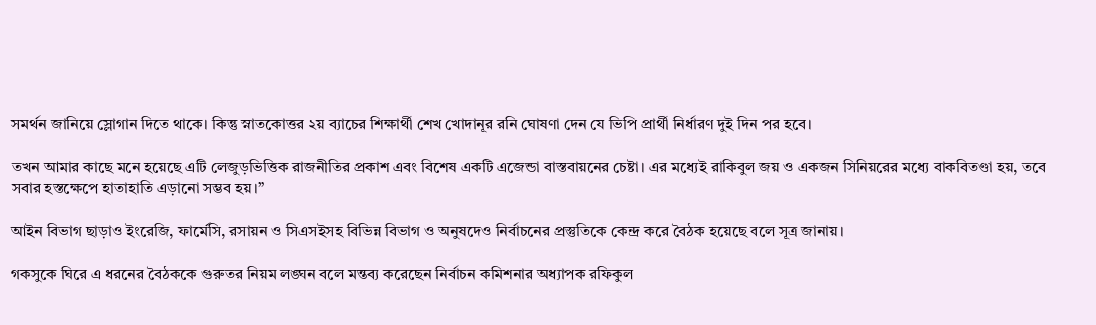সমর্থন জানিয়ে স্লোগান দিতে থাকে। কিন্তু স্নাতকোত্তর ২য় ব্যাচের শিক্ষার্থী শেখ খোদানূর রনি ঘোষণা দেন যে ভিপি প্রার্থী নির্ধারণ দুই দিন পর হবে।

তখন আমার কাছে মনে হয়েছে এটি লেজুড়ভিত্তিক রাজনীতির প্রকাশ এবং বিশেষ একটি এজেন্ডা বাস্তবায়নের চেষ্টা। এর মধ্যেই রাকিবুল জয় ও একজন সিনিয়রের মধ্যে বাকবিতণ্ডা হয়, তবে সবার হস্তক্ষেপে হাতাহাতি এড়ানো সম্ভব হয়।”

আইন বিভাগ ছাড়াও ইংরেজি, ফার্মেসি, রসায়ন ও সিএসইসহ বিভিন্ন বিভাগ ও অনুষদেও নির্বাচনের প্রস্তুতিকে কেন্দ্র করে বৈঠক হয়েছে বলে সূত্র জানায়।

গকসুকে ঘিরে এ ধরনের বৈঠককে গুরুতর নিয়ম লঙ্ঘন বলে মন্তব্য করেছেন নির্বাচন কমিশনার অধ্যাপক রফিকুল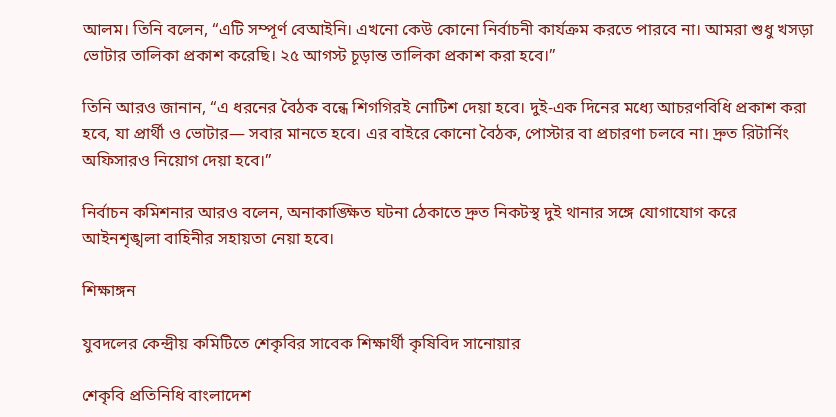আলম। তিনি বলেন, “এটি সম্পূর্ণ বেআইনি। এখনো কেউ কোনো নির্বাচনী কার্যক্রম করতে পারবে না। আমরা শুধু খসড়া ভোটার তালিকা প্রকাশ করেছি। ২৫ আগস্ট চূড়ান্ত তালিকা প্রকাশ করা হবে।”

তিনি আরও জানান, “এ ধরনের বৈঠক বন্ধে শিগগিরই নোটিশ দেয়া হবে। দুই-এক দিনের মধ্যে আচরণবিধি প্রকাশ করা হবে, যা প্রার্থী ও ভোটার— সবার মানতে হবে। এর বাইরে কোনো বৈঠক, পোস্টার বা প্রচারণা চলবে না। দ্রুত রিটার্নিং অফিসারও নিয়োগ দেয়া হবে।”

নির্বাচন কমিশনার আরও বলেন, অনাকাঙ্ক্ষিত ঘটনা ঠেকাতে দ্রুত নিকটস্থ দুই থানার সঙ্গে যোগাযোগ করে আইনশৃঙ্খলা বাহিনীর সহায়তা নেয়া হবে।

শিক্ষাঙ্গন

যুবদলের কেন্দ্রীয় কমিটিতে শেকৃবির সাবেক শিক্ষার্থী কৃষিবিদ সানোয়ার

শেকৃবি প্রতিনিধি বাংলাদেশ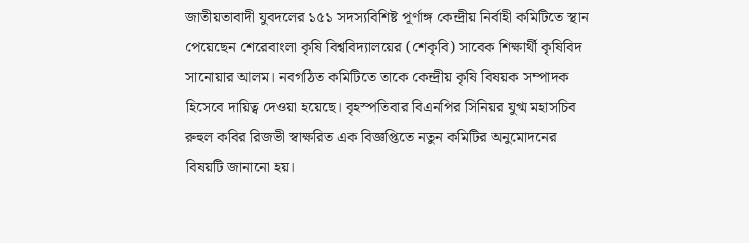জাতীয়তাবাদী যুবদলের ১৫১ সদস্যবিশিষ্ট পূর্ণাঙ্গ কেন্দ্রীয় নির্বাহী কমিটিতে স্থান পেয়েছেন শেরেবাংলা কৃষি বিশ্ববিদ্যালয়ের (শেকৃবি) সাবেক শিক্ষার্থী কৃষিবিদ সানোয়ার আলম। নবগঠিত কমিটিতে তাকে কেন্দ্রীয় কৃষি বিষয়ক সম্পাদক হিসেবে দায়িত্ব দেওয়া হয়েছে। বৃহস্পতিবার বিএনপির সিনিয়র যুগ্ম মহাসচিব রুহুল কবির রিজভী স্বাক্ষরিত এক বিজ্ঞপ্তিতে নতুন কমিটির অনুমোদনের বিষয়টি জানানো হয়।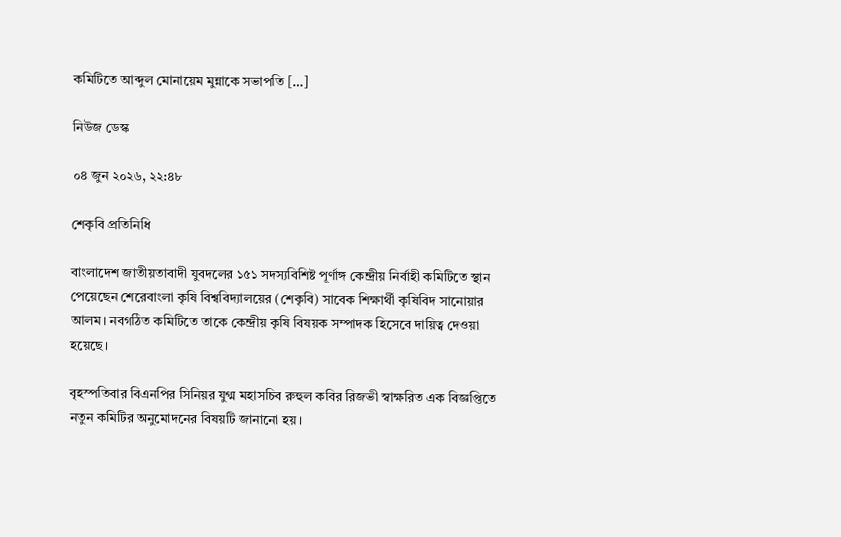কমিটিতে আব্দুল মোনায়েম মুন্নাকে সভাপতি […]

নিউজ ডেস্ক

০৪ জুন ২০২৬, ২২:৪৮

শেকৃবি প্রতিনিধি

বাংলাদেশ জাতীয়তাবাদী যুবদলের ১৫১ সদস্যবিশিষ্ট পূর্ণাঙ্গ কেন্দ্রীয় নির্বাহী কমিটিতে স্থান পেয়েছেন শেরেবাংলা কৃষি বিশ্ববিদ্যালয়ের (শেকৃবি) সাবেক শিক্ষার্থী কৃষিবিদ সানোয়ার আলম। নবগঠিত কমিটিতে তাকে কেন্দ্রীয় কৃষি বিষয়ক সম্পাদক হিসেবে দায়িত্ব দেওয়া হয়েছে।

বৃহস্পতিবার বিএনপির সিনিয়র যুগ্ম মহাসচিব রুহুল কবির রিজভী স্বাক্ষরিত এক বিজ্ঞপ্তিতে নতুন কমিটির অনুমোদনের বিষয়টি জানানো হয়।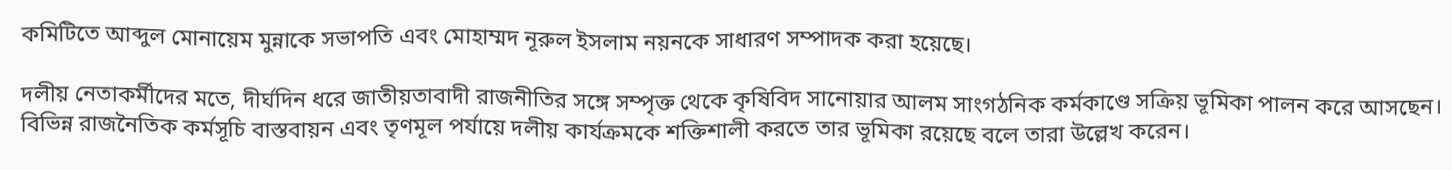কমিটিতে আব্দুল মোনায়েম মুন্নাকে সভাপতি এবং মোহাম্মদ নূরুল ইসলাম নয়নকে সাধারণ সম্পাদক করা হয়েছে।

দলীয় নেতাকর্মীদের মতে, দীর্ঘদিন ধরে জাতীয়তাবাদী রাজনীতির সঙ্গে সম্পৃক্ত থেকে কৃষিবিদ সানোয়ার আলম সাংগঠনিক কর্মকাণ্ডে সক্রিয় ভূমিকা পালন করে আসছেন। বিভিন্ন রাজনৈতিক কর্মসূচি বাস্তবায়ন এবং তৃণমূল পর্যায়ে দলীয় কার্যক্রমকে শক্তিশালী করতে তার ভূমিকা রয়েছে বলে তারা উল্লেখ করেন।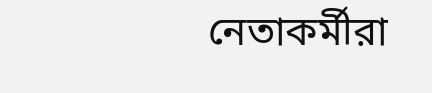নেতাকর্মীরা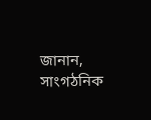জানান, সাংগঠনিক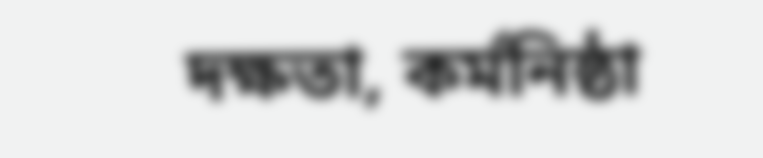দক্ষতা, কর্মনিষ্ঠা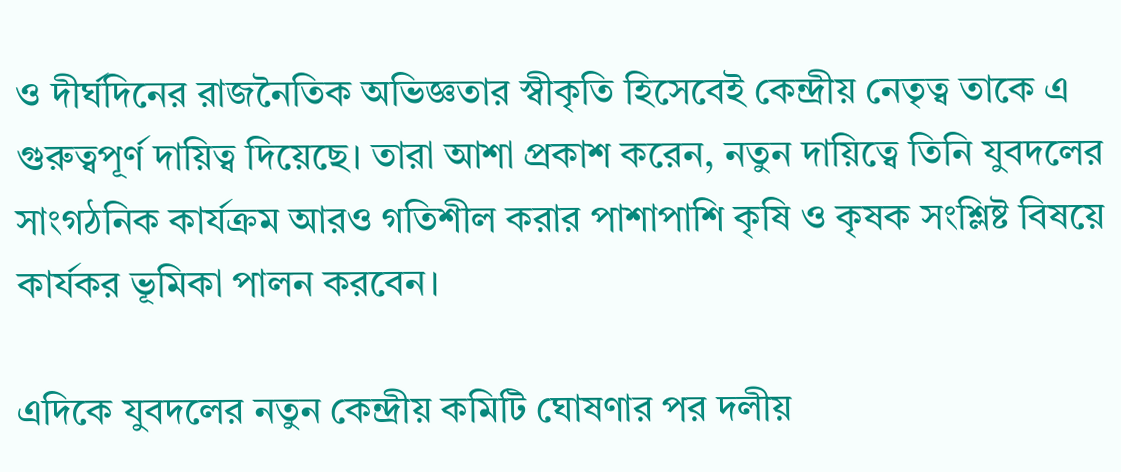ও দীর্ঘদিনের রাজনৈতিক অভিজ্ঞতার স্বীকৃতি হিসেবেই কেন্দ্রীয় নেতৃত্ব তাকে এ গুরুত্বপূর্ণ দায়িত্ব দিয়েছে। তারা আশা প্রকাশ করেন, নতুন দায়িত্বে তিনি যুবদলের সাংগঠনিক কার্যক্রম আরও গতিশীল করার পাশাপাশি কৃষি ও কৃষক সংশ্লিষ্ট বিষয়ে কার্যকর ভূমিকা পালন করবেন।

এদিকে যুবদলের নতুন কেন্দ্রীয় কমিটি ঘোষণার পর দলীয়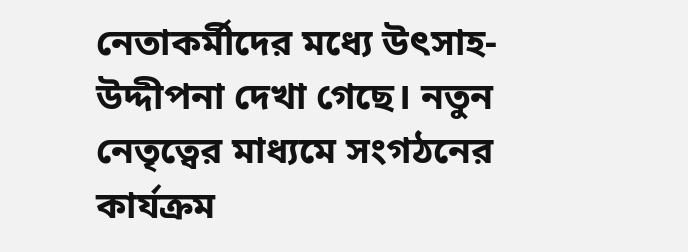নেতাকর্মীদের মধ্যে উৎসাহ-উদ্দীপনা দেখা গেছে। নতুন নেতৃত্বের মাধ্যমে সংগঠনের কার্যক্রম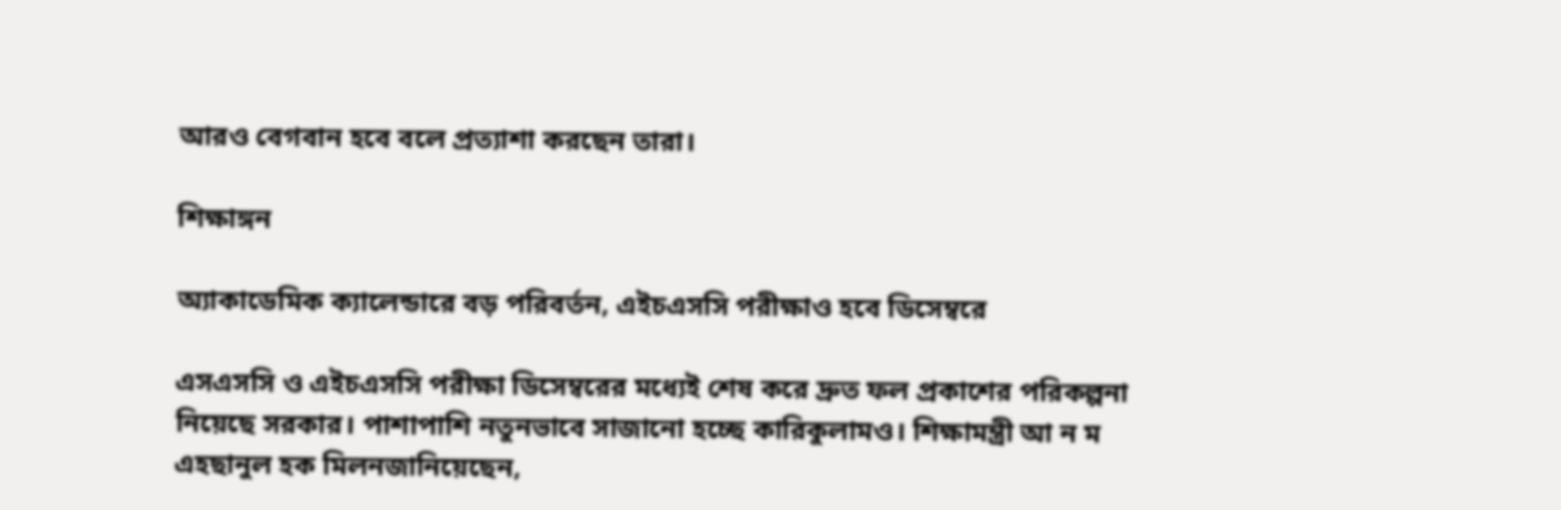আরও বেগবান হবে বলে প্রত্যাশা করছেন তারা।

শিক্ষাঙ্গন

অ্যাকাডেমিক ক্যালেন্ডারে বড় পরিবর্তন, এইচএসসি পরীক্ষাও হবে ডিসেম্বরে

এসএসসি ও এইচএসসি পরীক্ষা ডিসেম্বরের মধ্যেই শেষ করে দ্রুত ফল প্রকাশের পরিকল্পনা নিয়েছে সরকার। পাশাপাশি নতুনভাবে সাজানো হচ্ছে কারিকুলামও। শিক্ষামন্ত্রী আ ন ম এহছানুল হক মিলনজানিয়েছেন,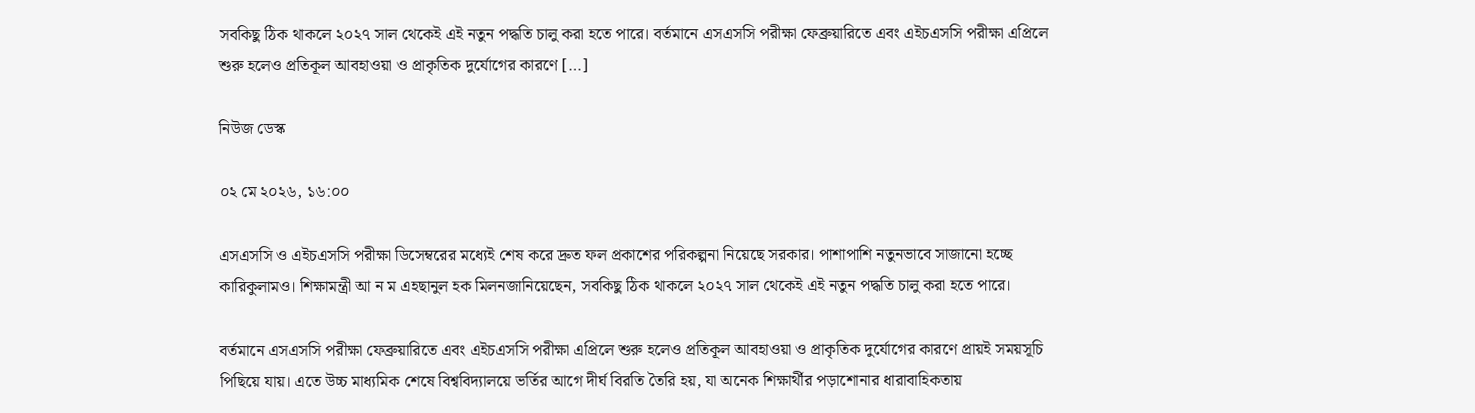সবকিছু ঠিক থাকলে ২০২৭ সাল থেকেই এই নতুন পদ্ধতি চালু করা হতে পারে। বর্তমানে এসএসসি পরীক্ষা ফেব্রুয়ারিতে এবং এইচএসসি পরীক্ষা এপ্রিলে শুরু হলেও প্রতিকূল আবহাওয়া ও প্রাকৃতিক দুর্যোগের কারণে […]

নিউজ ডেস্ক

০২ মে ২০২৬, ১৬:০০

এসএসসি ও এইচএসসি পরীক্ষা ডিসেম্বরের মধ্যেই শেষ করে দ্রুত ফল প্রকাশের পরিকল্পনা নিয়েছে সরকার। পাশাপাশি নতুনভাবে সাজানো হচ্ছে কারিকুলামও। শিক্ষামন্ত্রী আ ন ম এহছানুল হক মিলনজানিয়েছেন, সবকিছু ঠিক থাকলে ২০২৭ সাল থেকেই এই নতুন পদ্ধতি চালু করা হতে পারে।

বর্তমানে এসএসসি পরীক্ষা ফেব্রুয়ারিতে এবং এইচএসসি পরীক্ষা এপ্রিলে শুরু হলেও প্রতিকূল আবহাওয়া ও প্রাকৃতিক দুর্যোগের কারণে প্রায়ই সময়সূচি পিছিয়ে যায়। এতে উচ্চ মাধ্যমিক শেষে বিশ্ববিদ্যালয়ে ভর্তির আগে দীর্ঘ বিরতি তৈরি হয়, যা অনেক শিক্ষার্থীর পড়াশোনার ধারাবাহিকতায়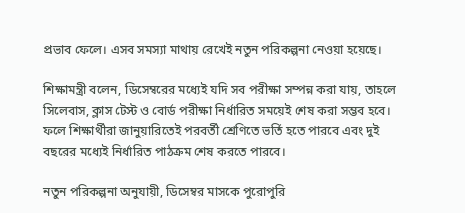প্রভাব ফেলে। এসব সমস্যা মাথায় রেখেই নতুন পরিকল্পনা নেওয়া হয়েছে।

শিক্ষামন্ত্রী বলেন, ডিসেম্বরের মধ্যেই যদি সব পরীক্ষা সম্পন্ন করা যায়, তাহলে সিলেবাস, ক্লাস টেস্ট ও বোর্ড পরীক্ষা নির্ধারিত সময়েই শেষ করা সম্ভব হবে। ফলে শিক্ষার্থীরা জানুয়ারিতেই পরবর্তী শ্রেণিতে ভর্তি হতে পারবে এবং দুই বছরের মধ্যেই নির্ধারিত পাঠক্রম শেষ করতে পারবে।

নতুন পরিকল্পনা অনুযায়ী, ডিসেম্বর মাসকে পুরোপুরি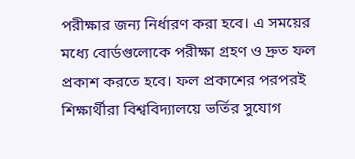পরীক্ষার জন্য নির্ধারণ করা হবে। এ সময়ের মধ্যে বোর্ডগুলোকে পরীক্ষা গ্রহণ ও দ্রুত ফল প্রকাশ করতে হবে। ফল প্রকাশের পরপরই শিক্ষার্থীরা বিশ্ববিদ্যালয়ে ভর্তির সুযোগ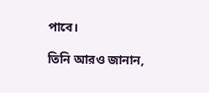পাবে।

তিনি আরও জানান,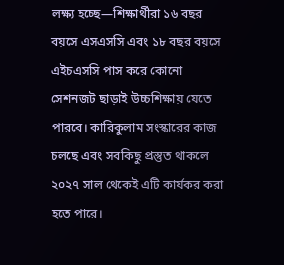লক্ষ্য হচ্ছে—শিক্ষার্থীরা ১৬ বছর বয়সে এসএসসি এবং ১৮ বছর বয়সে এইচএসসি পাস করে কোনো সেশনজট ছাড়াই উচ্চশিক্ষায় যেতে পারবে। কারিকুলাম সংস্কারের কাজ চলছে এবং সবকিছু প্রস্তুত থাকলে ২০২৭ সাল থেকেই এটি কার্যকর করা হতে পারে।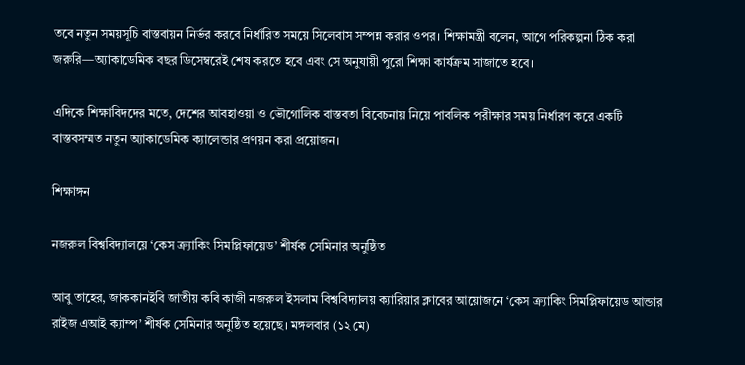তবে নতুন সময়সূচি বাস্তবায়ন নির্ভর করবে নির্ধারিত সময়ে সিলেবাস সম্পন্ন করার ওপর। শিক্ষামন্ত্রী বলেন, আগে পরিকল্পনা ঠিক করা জরুরি—অ্যাকাডেমিক বছর ডিসেম্বরেই শেষ করতে হবে এবং সে অনুযায়ী পুরো শিক্ষা কার্যক্রম সাজাতে হবে।

এদিকে শিক্ষাবিদদের মতে, দেশের আবহাওয়া ও ভৌগোলিক বাস্তবতা বিবেচনায় নিয়ে পাবলিক পরীক্ষার সময় নির্ধারণ করে একটি বাস্তবসম্মত নতুন অ্যাকাডেমিক ক্যালেন্ডার প্রণয়ন করা প্রয়োজন।

শিক্ষাঙ্গন

নজরুল বিশ্ববিদ্যালয়ে ‘কেস ক্র্যাকিং সিমপ্লিফায়েড’ শীর্ষক সেমিনার অনুষ্ঠিত

আবু তাহের, জাককানইবি জাতীয় কবি কাজী নজরুল ইসলাম বিশ্ববিদ্যালয় ক্যারিয়ার ক্লাবের আয়োজনে ‘কেস ক্র্যাকিং সিমপ্লিফায়েড আন্ডার রাইজ এআই ক্যাম্প’ শীর্ষক সেমিনার অনুষ্ঠিত হয়েছে। মঙ্গলবার (১২ মে)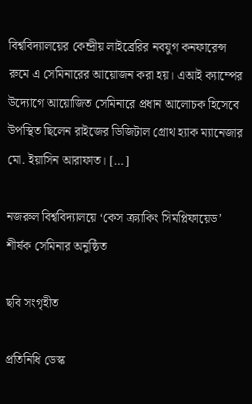বিশ্ববিদ্যালয়ের কেন্দ্রীয় লাইব্রেরির নবযুগ কনফারেন্স রুমে এ সেমিনারের আয়োজন করা হয়। এআই ক্যাম্পের উদ্যোগে আয়োজিত সেমিনারে প্রধান আলোচক হিসেবে উপস্থিত ছিলেন রাইজের ডিজিটাল গ্রোথ হ্যাক ম্যানেজার মো. ইয়াসিন আরাফাত। […]

নজরুল বিশ্ববিদ্যালয়ে ‘কেস ক্র্যাকিং সিমপ্লিফায়েড’ শীর্ষক সেমিনার অনুষ্ঠিত

ছবি সংগৃহীত

প্রতিনিধি ডেস্ক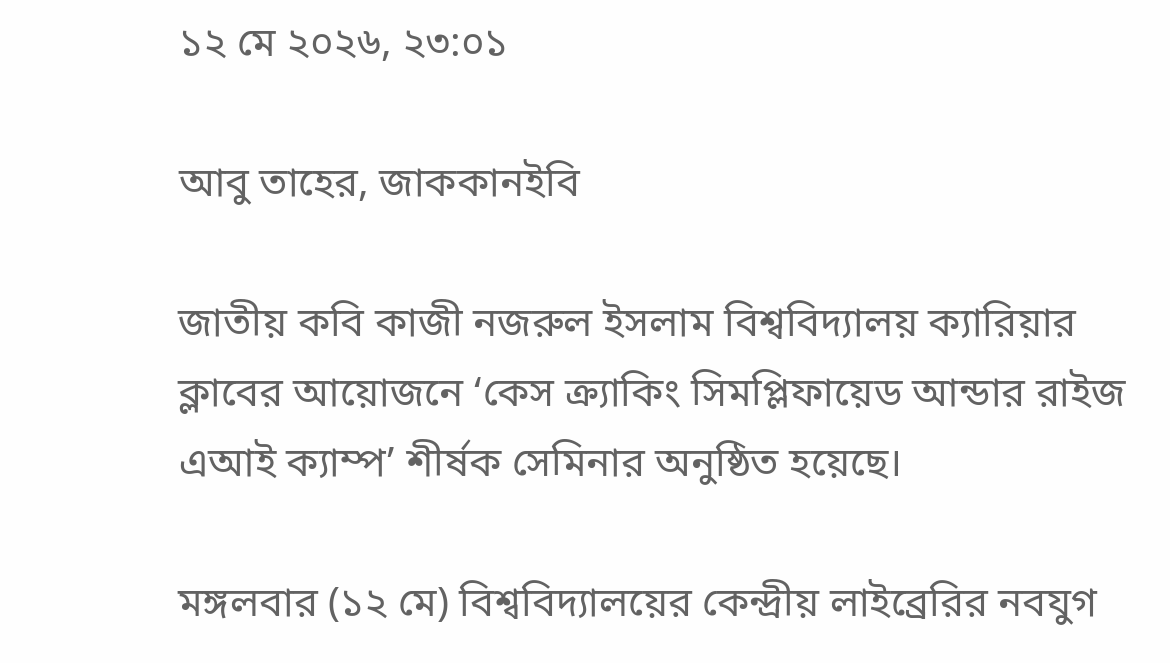১২ মে ২০২৬, ২৩:০১

আবু তাহের, জাককানইবি

জাতীয় কবি কাজী নজরুল ইসলাম বিশ্ববিদ্যালয় ক্যারিয়ার ক্লাবের আয়োজনে ‘কেস ক্র্যাকিং সিমপ্লিফায়েড আন্ডার রাইজ এআই ক্যাম্প’ শীর্ষক সেমিনার অনুষ্ঠিত হয়েছে।

মঙ্গলবার (১২ মে) বিশ্ববিদ্যালয়ের কেন্দ্রীয় লাইব্রেরির নবযুগ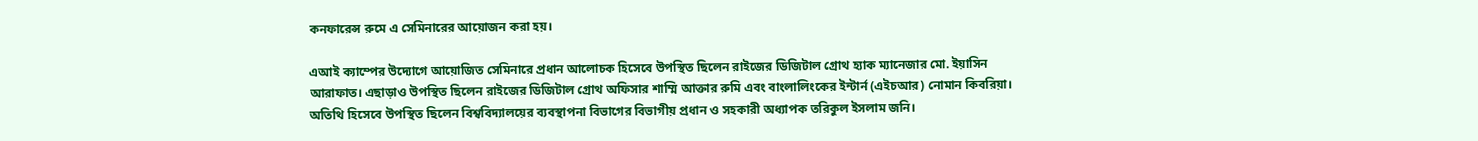কনফারেন্স রুমে এ সেমিনারের আয়োজন করা হয়।

এআই ক্যাম্পের উদ্যোগে আয়োজিত সেমিনারে প্রধান আলোচক হিসেবে উপস্থিত ছিলেন রাইজের ডিজিটাল গ্রোথ হ্যাক ম্যানেজার মো. ইয়াসিন আরাফাত। এছাড়াও উপস্থিত ছিলেন রাইজের ডিজিটাল গ্রোথ অফিসার শাম্মি আক্তার রুমি এবং বাংলালিংকের ইন্টার্ন (এইচআর) নোমান কিবরিয়া। অতিথি হিসেবে উপস্থিত ছিলেন বিশ্ববিদ্যালয়ের ব্যবস্থাপনা বিভাগের বিভাগীয় প্রধান ও সহকারী অধ্যাপক তরিকুল ইসলাম জনি।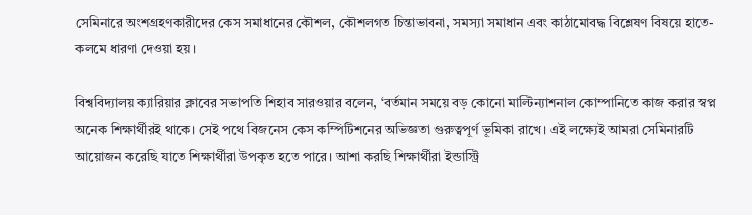সেমিনারে অংশগ্রহণকারীদের কেস সমাধানের কৌশল, কৌশলগত চিন্তাভাবনা, সমস্যা সমাধান এবং কাঠামোবদ্ধ বিশ্লেষণ বিষয়ে হাতে-কলমে ধারণা দেওয়া হয়।

বিশ্ববিদ্যালয় ক্যারিয়ার ক্লাবের সভাপতি শিহাব সারওয়ার বলেন, ‘বর্তমান সময়ে বড় কোনো মাল্টিন্যাশনাল কোম্পানিতে কাজ করার স্বপ্ন অনেক শিক্ষার্থীরই থাকে। সেই পথে বিজনেস কেস কম্পিটিশনের অভিজ্ঞতা গুরুত্বপূর্ণ ভূমিকা রাখে। এই লক্ষ্যেই আমরা সেমিনারটি আয়োজন করেছি যাতে শিক্ষার্থীরা উপকৃত হতে পারে। আশা করছি শিক্ষার্থীরা ইন্ডাস্ট্রি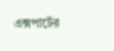এক্সপার্টের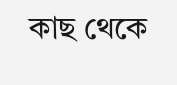কাছ থেকে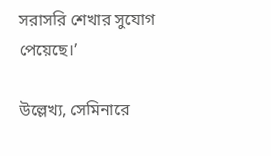সরাসরি শেখার সুযোগ পেয়েছে।’

উল্লেখ্য, সেমিনারে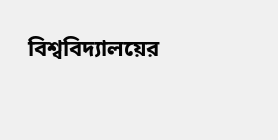বিশ্ববিদ্যালয়ের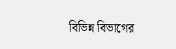বিভিন্ন বিভাগের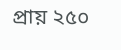প্রায় ২৫০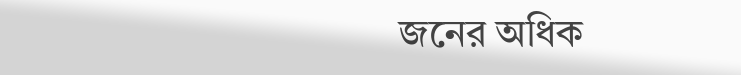জনের অধিক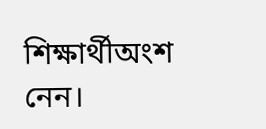শিক্ষার্থীঅংশ নেন।